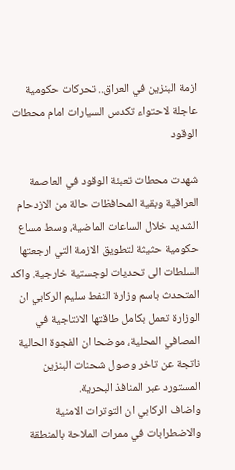ازمة البنزين في العراق.. تحركات حكومية عاجلة لاحتواء تكدس السيارات امام محطات الوقود

شهدت محطات تعبئة الوقود في العاصمة العراقية وبقية المحافظات حالة من الازدحام الشديد خلال الساعات الماضية، وسط مساع حكومية حثيثة لتطويق الازمة التي ارجعتها السلطات الى تحديات لوجستية خارجية. واكد المتحدث باسم وزارة النفط سليم الركابي ان الوزارة تعمل بكامل طاقتها الانتاجية في المصافي المحلية، موضحا ان الفجوة الحالية ناتجة عن تاخر وصول شحنات البنزين المستورد عبر المنافذ البحرية.
واضاف الركابي ان التوترات الامنية والاضطرابات في ممرات الملاحة بالمنطقة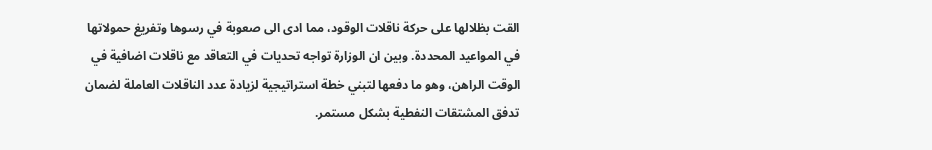القت بظلالها على حركة ناقلات الوقود، مما ادى الى صعوبة في رسوها وتفريغ حمولاتها في المواعيد المحددة. وبين ان الوزارة تواجه تحديات في التعاقد مع ناقلات اضافية في الوقت الراهن، وهو ما دفعها لتبني خطة استراتيجية لزيادة عدد الناقلات العاملة لضمان تدفق المشتقات النفطية بشكل مستمر.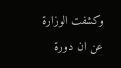وكشفت الوزارة عن ان دورة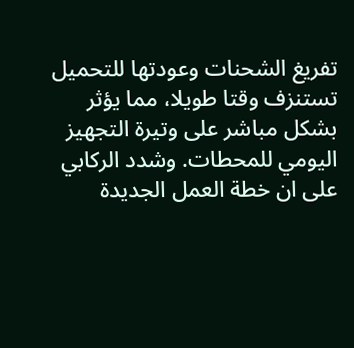تفريغ الشحنات وعودتها للتحميل تستنزف وقتا طويلا، مما يؤثر بشكل مباشر على وتيرة التجهيز اليومي للمحطات. وشدد الركابي على ان خطة العمل الجديدة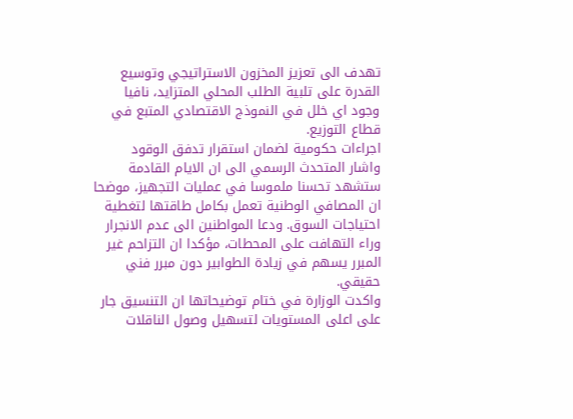تهدف الى تعزيز المخزون الاستراتيجي وتوسيع القدرة على تلبية الطلب المحلي المتزايد، نافيا وجود اي خلل في النموذج الاقتصادي المتبع في قطاع التوزيع.
اجراءات حكومية لضمان استقرار تدفق الوقود
واشار المتحدث الرسمي الى ان الايام القادمة ستشهد تحسنا ملموسا في عمليات التجهيز، موضحا ان المصافي الوطنية تعمل بكامل طاقتها لتغطية احتياجات السوق. ودعا المواطنين الى عدم الانجرار وراء التهافت على المحطات، مؤكدا ان التزاحم غير المبرر يسهم في زيادة الطوابير دون مبرر فني حقيقي.
واكدت الوزارة في ختام توضيحاتها ان التنسيق جار على اعلى المستويات لتسهيل وصول الناقلات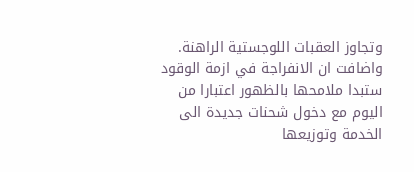وتجاوز العقبات اللوجستية الراهنة. واضافت ان الانفراجة في ازمة الوقود ستبدا ملامحها بالظهور اعتبارا من اليوم مع دخول شحنات جديدة الى الخدمة وتوزيعها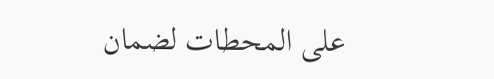على المحطات لضمان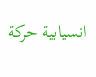انسيابية حركة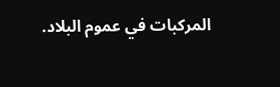المركبات في عموم البلاد.